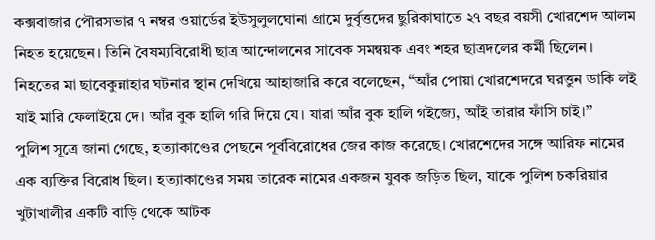কক্সবাজার পৌরসভার ৭ নম্বর ওয়ার্ডের ইউসুলুলঘোনা গ্রামে দুর্বৃত্তদের ছুরিকাঘাতে ২৭ বছর বয়সী খোরশেদ আলম নিহত হয়েছেন। তিনি বৈষম্যবিরোধী ছাত্র আন্দোলনের সাবেক সমন্বয়ক এবং শহর ছাত্রদলের কর্মী ছিলেন।
নিহতের মা ছাবেকুন্নাহার ঘটনার স্থান দেখিয়ে আহাজারি করে বলেছেন, “আঁর পোয়া খোরশেদরে ঘরত্তুন ডাকি লই যাই মারি ফেলাইয়ে দে। আঁর বুক হালি গরি দিয়ে যে। যারা আঁর বুক হালি গইজ্যে, আঁই তারার ফাঁসি চাই।”
পুলিশ সূত্রে জানা গেছে, হত্যাকাণ্ডের পেছনে পূর্ববিরোধের জের কাজ করেছে। খোরশেদের সঙ্গে আরিফ নামের এক ব্যক্তির বিরোধ ছিল। হত্যাকাণ্ডের সময় তারেক নামের একজন যুবক জড়িত ছিল, যাকে পুলিশ চকরিয়ার খুটাখালীর একটি বাড়ি থেকে আটক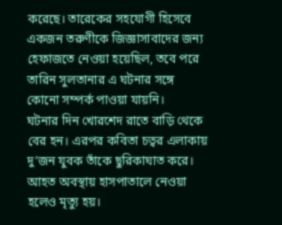করেছে। তারেকের সহযোগী হিসেবে একজন তরুণীকে জিজ্ঞাসাবাদের জন্য হেফাজতে নেওয়া হয়েছিল, তবে পরে তারিন সুলতানার এ ঘটনার সঙ্গে কোনো সম্পর্ক পাওয়া যায়নি।
ঘটনার দিন খোরশেদ রাতে বাড়ি থেকে বের হন। এরপর কবিতা চত্বর এলাকায় দু’জন যুবক তাঁকে ছুরিকাঘাত করে। আহত অবস্থায় হাসপাতালে নেওয়া হলেও মৃত্যু হয়।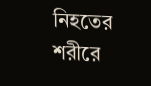নিহতের শরীরে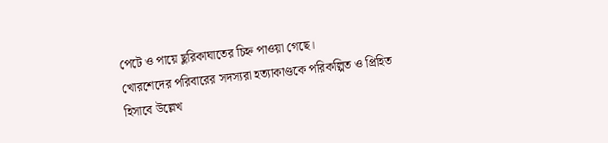পেটে ও পায়ে ছুরিকাঘাতের চিহ্ন পাওয়া গেছে।
খোরশেদের পরিবারের সদস্যরা হত্যাকাণ্ডকে পরিকল্পিত ও প্রিহিত হিসাবে উল্লেখ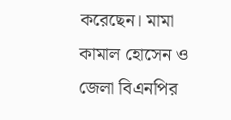করেছেন। মামা কামাল হোসেন ও জেলা বিএনপির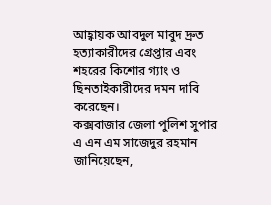আহ্বায়ক আবদুল মাবুদ দ্রুত হত্যাকারীদের গ্রেপ্তার এবং শহরের কিশোর গ্যাং ও ছিনতাইকারীদের দমন দাবি করেছেন।
কক্সবাজার জেলা পুলিশ সুপার এ এন এম সাজেদুর রহমান জানিয়েছেন,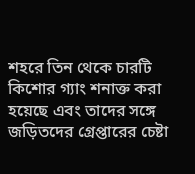শহরে তিন থেকে চারটি কিশোর গ্যাং শনাক্ত করা হয়েছে এবং তাদের সঙ্গে জড়িতদের গ্রেপ্তারের চেষ্টা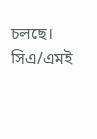চলছে।
সিএ/এমই